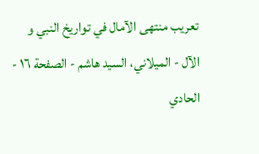تعريب منتهى الآمال في تواريخ النبي و الآل - الميلاني، السيد هاشم - الصفحة ١٦ - الحادي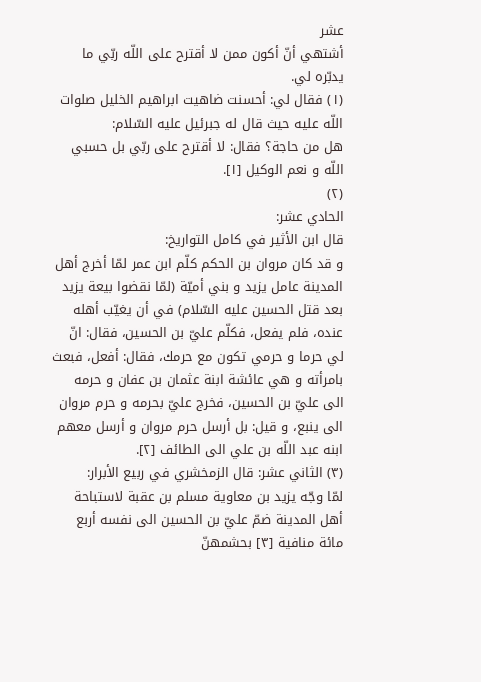عشر
أشتهي أنّ أكون ممن لا أقترح على اللّه ربّي ما يدبّره لي.
(١) فقال لي: أحسنت ضاهيت ابراهيم الخليل صلوات اللّه عليه حيث قال له جبرئيل عليه السّلام:
هل من حاجة؟ فقال: لا أقترح على ربّي بل حسبي اللّه و نعم الوكيل [١].
(٢)
الحادي عشر:
قال ابن الأثير في كامل التواريخ:
و قد كان مروان بن الحكم كلّم ابن عمر لمّا أخرج أهل المدينة عامل يزيد و بني أميّة (لمّا نقضوا بيعة يزيد بعد قتل الحسين عليه السّلام) في أن يغيّب أهله عنده، فلم يفعل، فكلّم عليّ بن الحسين، فقال: انّ لي حرما و حرمي تكون مع حرمك، فقال: أفعل، فبعث بامرأته و هي عائشة ابنة عثمان بن عفان و حرمه الى عليّ بن الحسين، فخرج عليّ بحرمه و حرم مروان الى ينبع، و قيل: بل أرسل حرم مروان و أرسل معهم ابنه عبد اللّه بن علي الى الطائف [٢].
(٣) الثاني عشر: قال الزمخشري في ربيع الأبرار:
لمّا وجّه يزيد بن معاوية مسلم بن عقبة لاستباحة أهل المدينة ضمّ عليّ بن الحسين الى نفسه أربع مائة منافية [٣] بحشمهنّ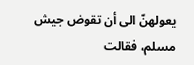يعولهنّ الى أن تقوض جيش مسلم، فقالت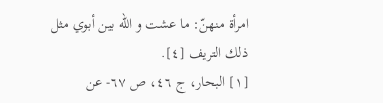امرأة منهنّ: ما عشت و اللّه بين أبوي مثل ذلك التريف [٤].
[١] البحار، ج ٤٦، ص ٦٧- عن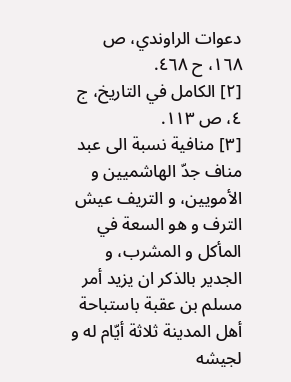دعوات الراوندي، ص ١٦٨، ح ٤٦٨.
[٢] الكامل في التاريخ، ج ٤، ص ١١٣.
[٣] منافية نسبة الى عبد مناف جدّ الهاشميين و الأمويين، و التريف عيش الترف و هو السعة في المأكل و المشرب، و الجدير بالذكر ان يزيد أمر مسلم بن عقبة باستباحة أهل المدينة ثلاثة أيّام له و لجيشه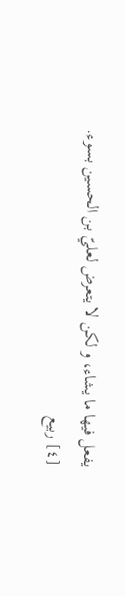يفعل فيها ما يشاء، و لكن لا يتعرض لعليّ بن الحسين بسوء.
[٤] ربيع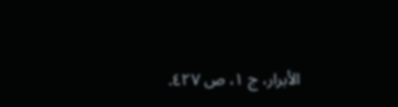الأبرار، ج ١، ص ٤٢٧.